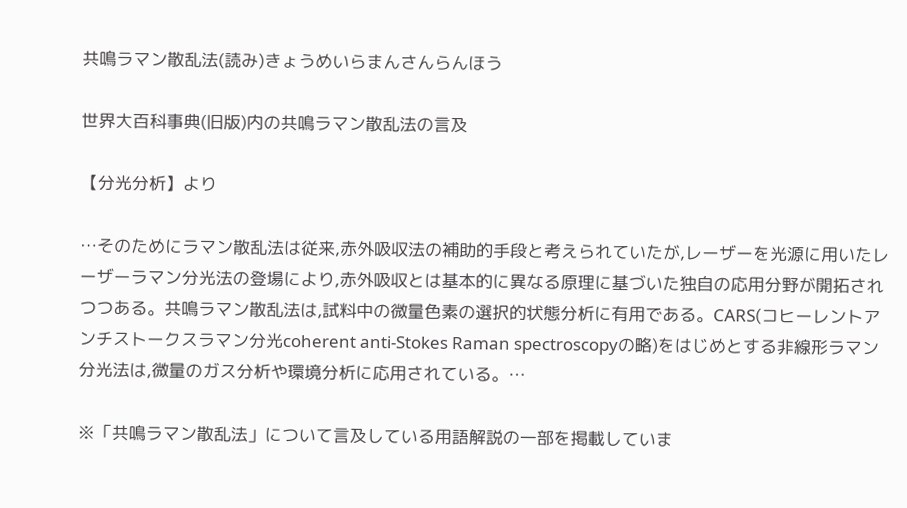共鳴ラマン散乱法(読み)きょうめいらまんさんらんほう

世界大百科事典(旧版)内の共鳴ラマン散乱法の言及

【分光分析】より

…そのためにラマン散乱法は従来,赤外吸収法の補助的手段と考えられていたが,レーザーを光源に用いたレーザーラマン分光法の登場により,赤外吸収とは基本的に異なる原理に基づいた独自の応用分野が開拓されつつある。共鳴ラマン散乱法は,試料中の微量色素の選択的状態分析に有用である。CARS(コヒーレントアンチストークスラマン分光coherent anti‐Stokes Raman spectroscopyの略)をはじめとする非線形ラマン分光法は,微量のガス分析や環境分析に応用されている。…

※「共鳴ラマン散乱法」について言及している用語解説の一部を掲載していま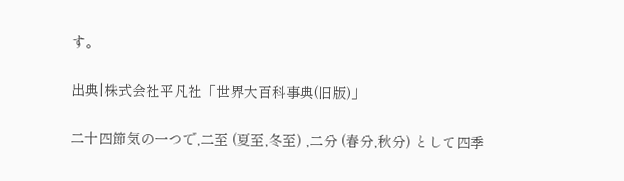す。

出典|株式会社平凡社「世界大百科事典(旧版)」

二十四節気の一つで,二至 (夏至,冬至) ,二分 (春分,秋分) として四季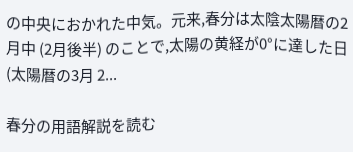の中央におかれた中気。元来,春分は太陰太陽暦の2月中 (2月後半) のことで,太陽の黄経が0°に達した日 (太陽暦の3月 2...

春分の用語解説を読む